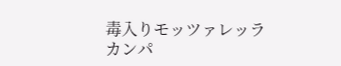毒入りモッツァレッラ
カンパ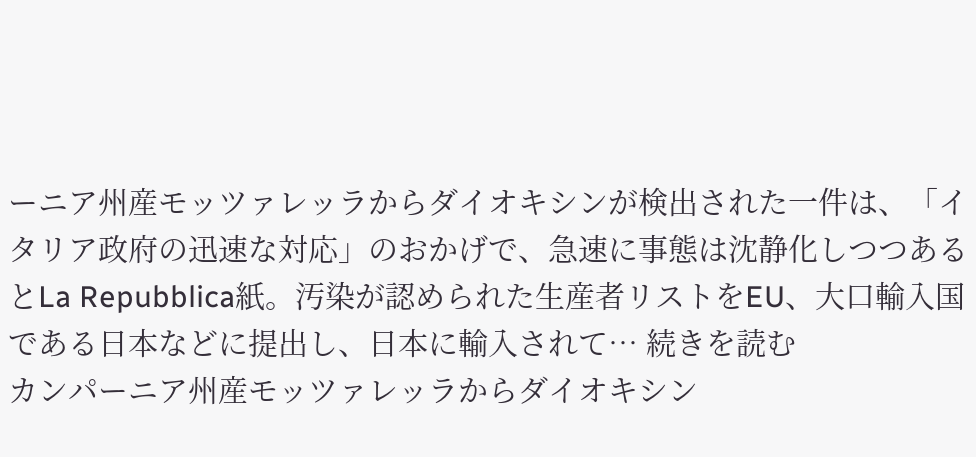ーニア州産モッツァレッラからダイオキシンが検出された一件は、「イタリア政府の迅速な対応」のおかげで、急速に事態は沈静化しつつあるとLa Repubblica紙。汚染が認められた生産者リストをEU、大口輸入国である日本などに提出し、日本に輸入されて… 続きを読む
カンパーニア州産モッツァレッラからダイオキシン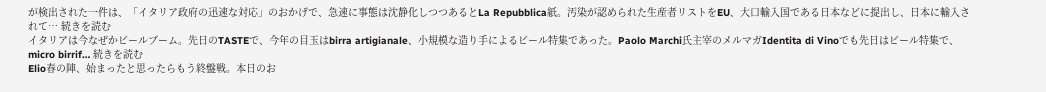が検出された一件は、「イタリア政府の迅速な対応」のおかげで、急速に事態は沈静化しつつあるとLa Repubblica紙。汚染が認められた生産者リストをEU、大口輸入国である日本などに提出し、日本に輸入されて… 続きを読む
イタリアは今なぜかビールブーム。先日のTASTEで、今年の目玉はbirra artigianale、小規模な造り手によるビール特集であった。Paolo Marchi氏主宰のメルマガIdentita di Vinoでも先日はビール特集で、micro birrif… 続きを読む
Elio春の陣、始まったと思ったらもう終盤戦。本日のお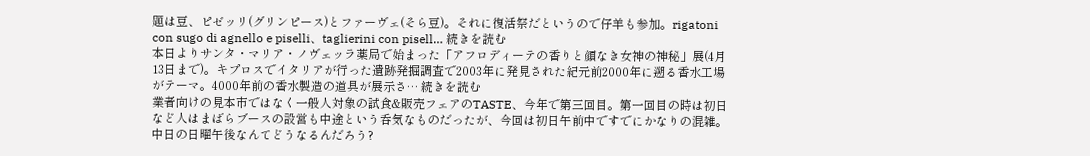題は豆、ピゼッリ(グリンピース)とファーヴェ(そら豆)。それに復活祭だというので仔羊も参加。rigatoni con sugo di agnello e piselli、taglierini con pisell… 続きを読む
本日よりサンタ・マリア・ノヴェッラ薬局で始まった「アフロディーテの香りと顔なき女神の神秘」展(4月13日まで)。キプロスでイタリアが行った遺跡発掘調査で2003年に発見された紀元前2000年に遡る香水工場がテーマ。4000年前の香水製造の道具が展示さ… 続きを読む
業者向けの見本市ではなく一般人対象の試食&販売フェアのTASTE、今年で第三回目。第一回目の時は初日など人はまばらブースの設営も中途という呑気なものだったが、今回は初日午前中ですでにかなりの混雑。中日の日曜午後なんてどうなるんだろう?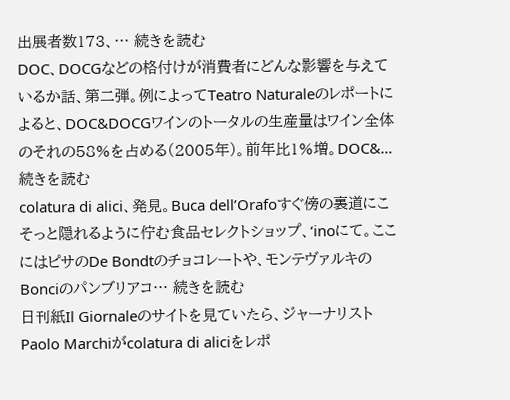出展者数173、… 続きを読む
DOC、DOCGなどの格付けが消費者にどんな影響を与えているか話、第二弾。例によってTeatro Naturaleのレポートによると、DOC&DOCGワインのトータルの生産量はワイン全体のそれの58%を占める(2005年)。前年比1%増。DOC&… 続きを読む
colatura di alici、発見。Buca dell’Orafoすぐ傍の裏道にこそっと隠れるように佇む食品セレクトショップ、‘inoにて。ここにはピサのDe Bondtのチョコレートや、モンテヴァルキのBonciのパンブリアコ… 続きを読む
日刊紙Il Giornaleのサイトを見ていたら、ジャーナリストPaolo Marchiがcolatura di aliciをレポ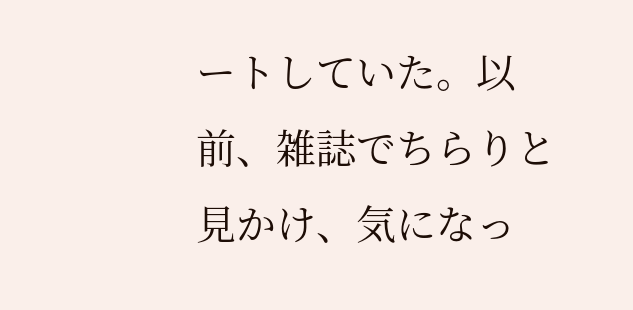ートしていた。以前、雑誌でちらりと見かけ、気になっ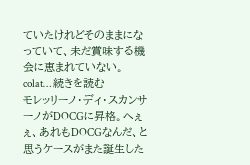ていたけれどそのままになっていて、未だ賞味する機会に恵まれていない。colat… 続きを読む
モレッリーノ・ディ・スカンサーノがDOCGに昇格。へぇぇ、あれもDOCGなんだ、と思うケースがまた誕生した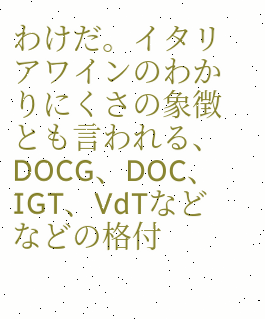わけだ。イタリアワインのわかりにくさの象徴とも言われる、DOCG、DOC、IGT、VdTなどなどの格付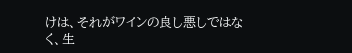けは、それがワインの良し悪しではなく、生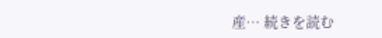産… 続きを読む